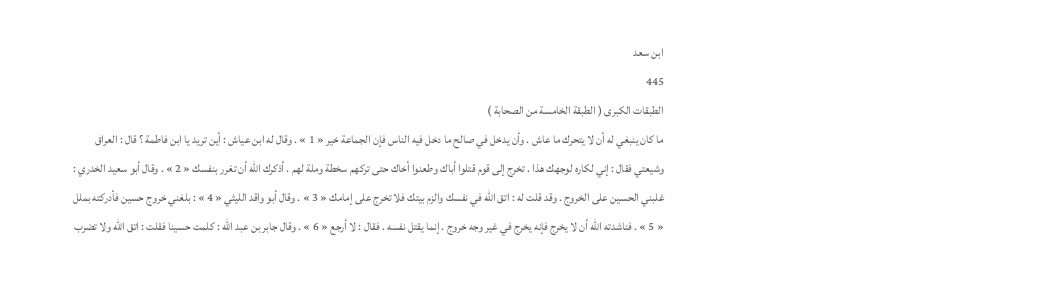ابن سعد
445
الطبقات الكبرى ( الطبقة الخامسة من الصحابة )
ما كان ينبغي له أن لا يتحرك ما عاش . وأن يدخل في صالح ما دخل فيه الناس فإن الجماعة خير « 1 » . وقال له ابن عياش : أين تريد يا ابن فاطمة ؟ قال : العراق وشيعتي فقال : إني لكاره لوجهك هذا . تخرج إلى قوم قتلوا أباك وطعنوا أخاك حتى تركهم سخطة وملة لهم . أذكرك الله أن تغرر بنفسك « 2 » . وقال أبو سعيد الخدري : غلبني الحسين على الخروج . وقد قلت له : اتق الله في نفسك والزم بيتك فلا تخرج على إمامك « 3 » . وقال أبو واقد الليثي « 4 » : بلغني خروج حسين فأدركته بملل « 5 » . فناشدته الله أن لا يخرج فإنه يخرج في غير وجه خروج . إنما يقتل نفسه . فقال : لا أرجع « 6 » . وقال جابر بن عبد الله : كلمت حسينا فقلت : اتق الله ولا تضرب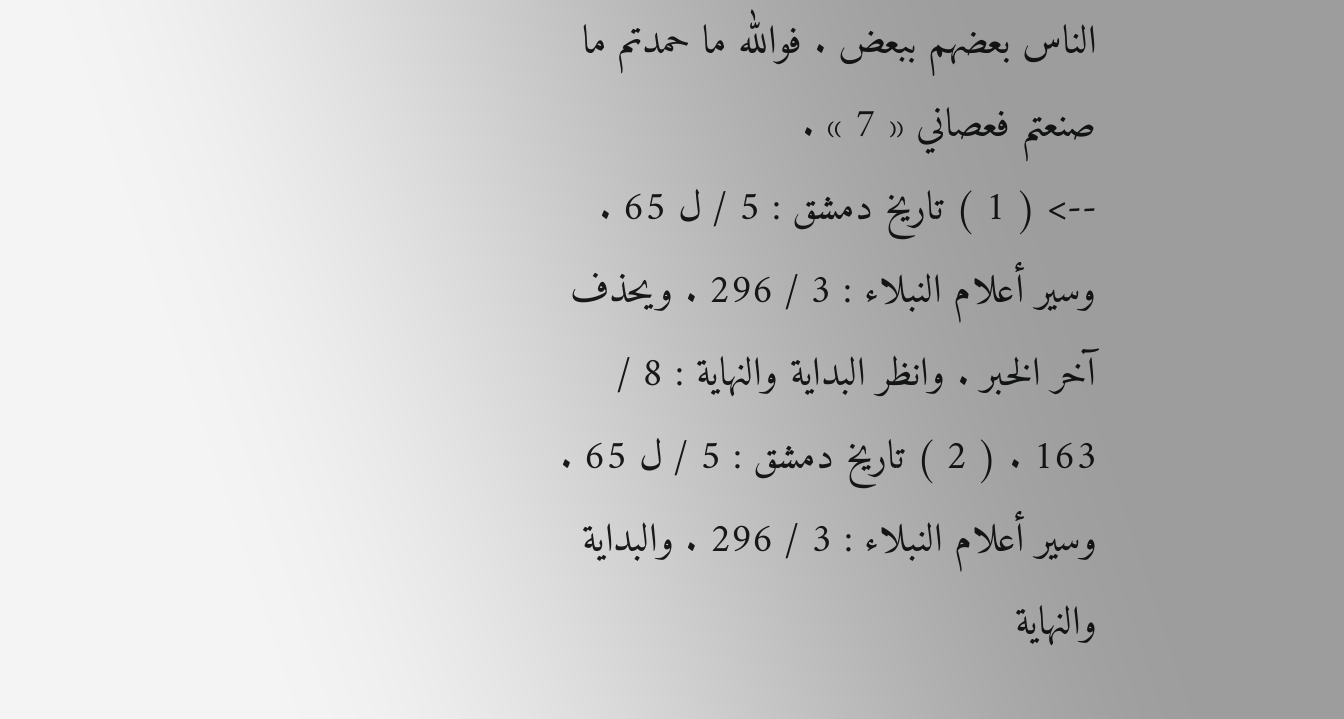الناس بعضهم ببعض . فوالله ما حمدتم ما صنعتم فعصاني « 7 » .
--> ( 1 ) تاريخ دمشق : 5 / ل 65 . وسير أعلام النبلاء : 3 / 296 . ويحذف آخر الخبر . وانظر البداية والنهاية : 8 / 163 . ( 2 ) تاريخ دمشق : 5 / ل 65 . وسير أعلام النبلاء : 3 / 296 . والبداية والنهاية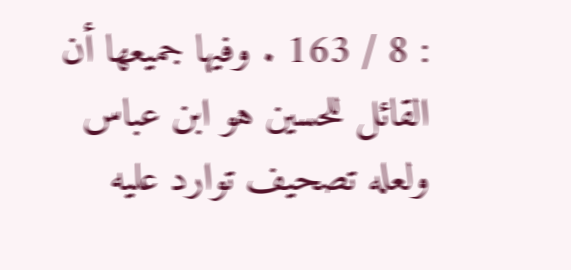: 8 / 163 . وفيها جميعها أن القائل للحسين هو ابن عباس ولعله تصحيف توارد عليه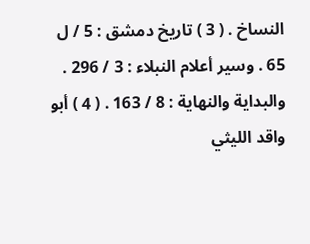النساخ . ( 3 ) تاريخ دمشق : 5 / ل 65 . وسير أعلام النبلاء : 3 / 296 . والبداية والنهاية : 8 / 163 . ( 4 ) أبو واقد الليثي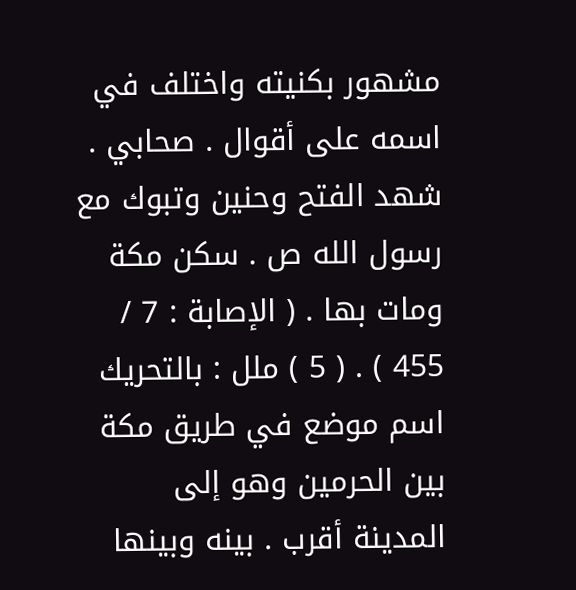مشهور بكنيته واختلف في اسمه على أقوال . صحابي . شهد الفتح وحنين وتبوك مع رسول الله ص . سكن مكة ومات بها . ( الإصابة : 7 / 455 ) . ( 5 ) ملل : بالتحريك اسم موضع في طريق مكة بين الحرمين وهو إلى المدينة أقرب . بينه وبينها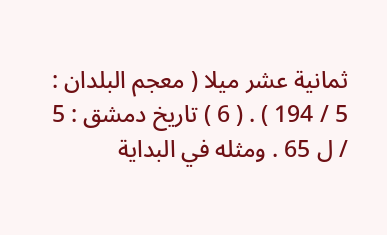ثمانية عشر ميلا ( معجم البلدان : 5 / 194 ) . ( 6 ) تاريخ دمشق : 5 / ل 65 . ومثله في البداية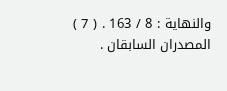والنهاية : 8 / 163 . ( 7 ) المصدران السابقان .